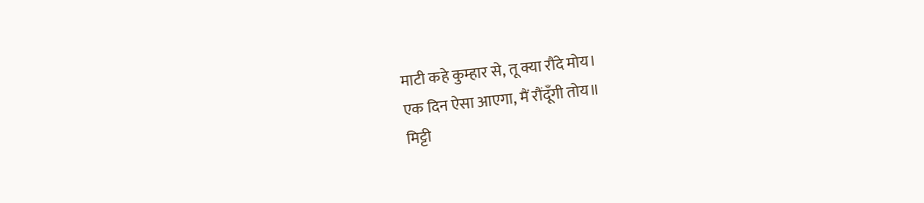माटी कहे कुम्हार से, तू क्या रौंदे मोय।
एक दिन ऐसा आएगा, मैं रौंदूँगी तोय॥
मिट्टी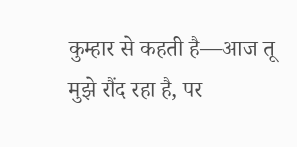कुम्हार से कहती है—आज तू मुझे रौंद रहा है, पर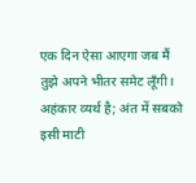एक दिन ऐसा आएगा जब मैं तुझे अपने भीतर समेट लूँगी। अहंकार व्यर्थ है; अंत में सबको इसी माटी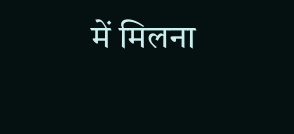में मिलना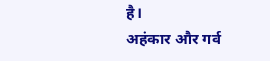है।
अहंकार और गर्व